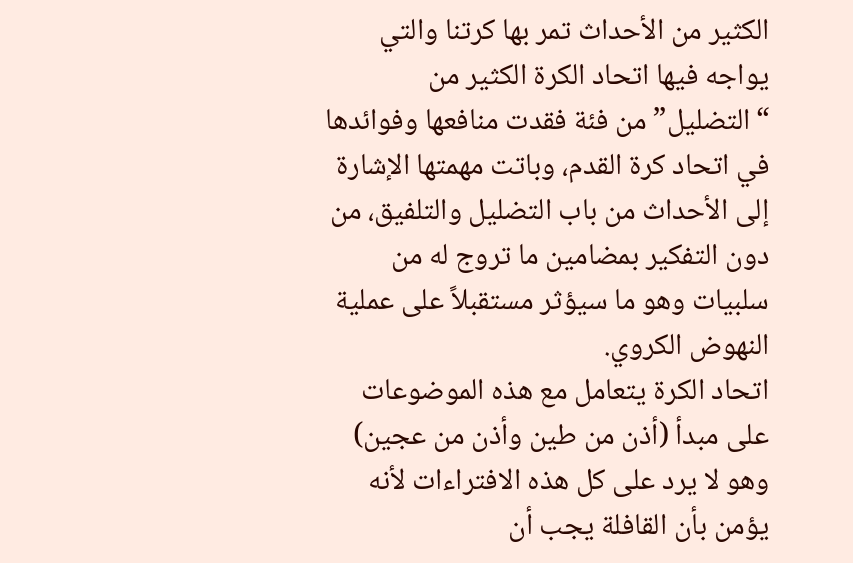الكثير من الأحداث تمر بها كرتنا والتي يواجه فيها اتحاد الكرة الكثير من “التضليل” من فئة فقدت منافعها وفوائدها في اتحاد كرة القدم، وباتت مهمتها الإشارة إلى الأحداث من باب التضليل والتلفيق، من دون التفكير بمضامين ما تروج له من سلبيات وهو ما سيؤثر مستقبلاً على عملية النهوض الكروي.
اتحاد الكرة يتعامل مع هذه الموضوعات على مبدأ (أذن من طين وأذن من عجين) وهو لا يرد على كل هذه الافتراءات لأنه يؤمن بأن القافلة يجب أن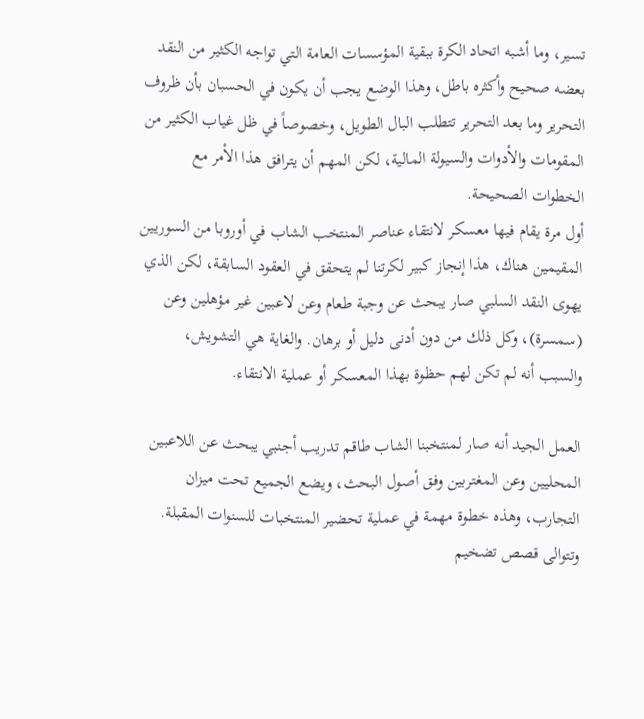تسير، وما أشبه اتحاد الكرة ببقية المؤسسات العامة التي تواجه الكثير من النقد بعضه صحيح وأكثره باطل، وهذا الوضع يجب أن يكون في الحسبان بأن ظروف التحرير وما بعد التحرير تتطلب البال الطويل، وخصوصاً في ظل غياب الكثير من المقومات والأدوات والسيولة المالية، لكن المهم أن يترافق هذا الأمر مع الخطوات الصحيحة.
أول مرة يقام فيها معسكر لانتقاء عناصر المنتخب الشاب في أوروبا من السوريين المقيمين هناك، هذا إنجاز كبير لكرتنا لم يتحقق في العقود السابقة، لكن الذي يهوى النقد السلبي صار يبحث عن وجبة طعام وعن لاعبين غير مؤهلين وعن (سمسرة)، وكل ذلك من دون أدنى دليل أو برهان. والغاية هي التشويش، والسبب أنه لم تكن لهم حظوة بهذا المعسكر أو عملية الانتقاء.

العمل الجيد أنه صار لمنتخبنا الشاب طاقم تدريب أجنبي يبحث عن اللاعبين المحليين وعن المغتربين وفق أصول البحث، ويضع الجميع تحت ميزان التجارب، وهذه خطوة مهمة في عملية تحضير المنتخبات للسنوات المقبلة.
وتتوالى قصص تضخيم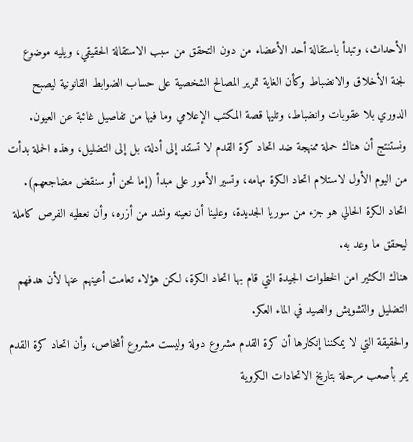الأحداث، وتبدأ باستقالة أحد الأعضاء من دون التحقق من سبب الاستقالة الحقيقي، ويليه موضوع لجنة الأخلاق والانضباط وكأن الغاية تمرير المصالح الشخصية على حساب الضوابط القانونية ليصبح الدوري بلا عقوبات وانضباط، وتليها قصة المكتب الإعلامي وما فيها من تفاصيل غائبة عن العيون.
ونستنتج أن هناك حملة ممنهجة ضد اتحاد كرة القدم لا تستند إلى أدلة، بل إلى التضليل، وهذه الحملة بدأت من اليوم الأول لاستلام اتحاد الكرة مهامه، وتسير الأمور على مبدأ (إما نحن أو سنقض مضاجعهم).
اتحاد الكرة الحالي هو جزء من سوريا الجديدة، وعلينا أن نعينه ونشد من أزره، وأن نعطيه الفرص كاملة ليحقق ما وعد به.
هناك الكثير امن الخطوات الجيدة التي قام بها اتحاد الكرة، لكن هؤلاء تعامت أعينهم عنها لأن هدفهم التضليل والتشويش والصيد في الماء العكر.
والحقيقة التي لا يمكننا إنكارها أن كرة القدم مشروع دولة وليست مشروع أشخاص، وأن اتحاد كرة القدم يمر بأصعب مرحلة بتاريخ الاتحادات الكروية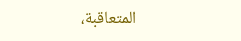المتعاقبة،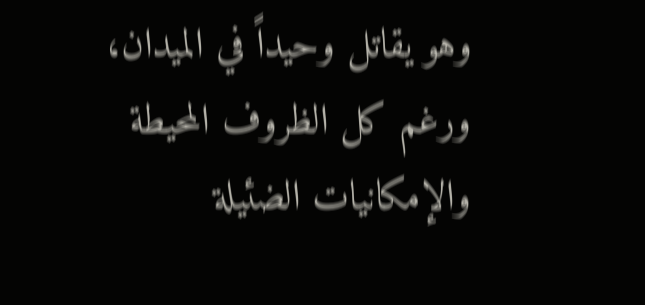وهو يقاتل وحيداً في الميدان، ورغم كل الظروف المحيطة والإمكانيات الضئيلة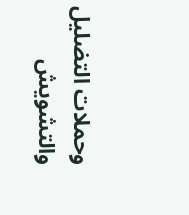وحملات التضليل والتشويش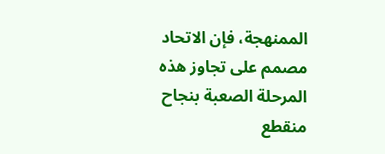الممنهجة، فإن الاتحاد مصمم على تجاوز هذه المرحلة الصعبة بنجاح منقطع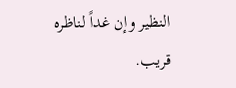النظير وإن غداً لناظره قريب.